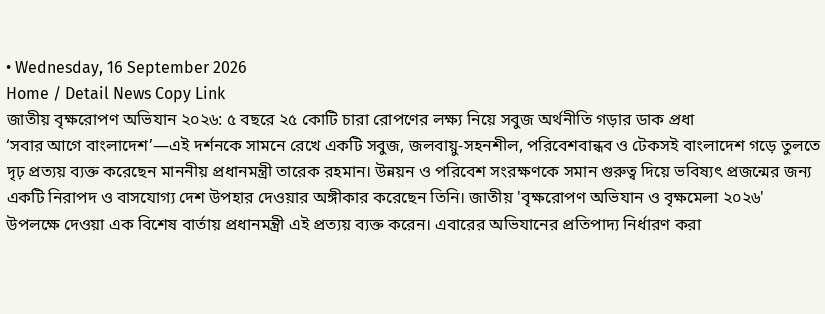• Wednesday, 16 September 2026
Home / Detail News Copy Link
জাতীয় বৃক্ষরোপণ অভিযান ২০২৬: ৫ বছরে ২৫ কোটি চারা রোপণের লক্ষ্য নিয়ে সবুজ অর্থনীতি গড়ার ডাক প্রধা
‘সবার আগে বাংলাদেশ’—এই দর্শনকে সামনে রেখে একটি সবুজ, জলবায়ু-সহনশীল, পরিবেশবান্ধব ও টেকসই বাংলাদেশ গড়ে তুলতে দৃঢ় প্রত্যয় ব্যক্ত করেছেন মাননীয় প্রধানমন্ত্রী তারেক রহমান। উন্নয়ন ও পরিবেশ সংরক্ষণকে সমান গুরুত্ব দিয়ে ভবিষ্যৎ প্রজন্মের জন্য একটি নিরাপদ ও বাসযোগ্য দেশ উপহার দেওয়ার অঙ্গীকার করেছেন তিনি। জাতীয় 'বৃক্ষরোপণ অভিযান ও বৃক্ষমেলা ২০২৬' উপলক্ষে দেওয়া এক বিশেষ বার্তায় প্রধানমন্ত্রী এই প্রত্যয় ব্যক্ত করেন। এবারের অভিযানের প্রতিপাদ্য নির্ধারণ করা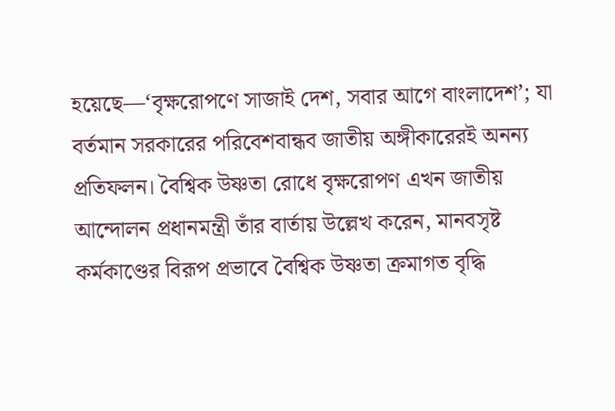হয়েছে—‘বৃক্ষরোপণে সাজাই দেশ, সবার আগে বাংলাদেশ’; যা বর্তমান সরকারের পরিবেশবান্ধব জাতীয় অঙ্গীকারেরই অনন্য প্রতিফলন। বৈশ্বিক উষ্ণতা রোধে বৃক্ষরোপণ এখন জাতীয় আন্দোলন প্রধানমন্ত্রী তাঁর বার্তায় উল্লেখ করেন, মানবসৃষ্ট কর্মকাণ্ডের বিরূপ প্রভাবে বৈশ্বিক উষ্ণতা ক্রমাগত বৃদ্ধি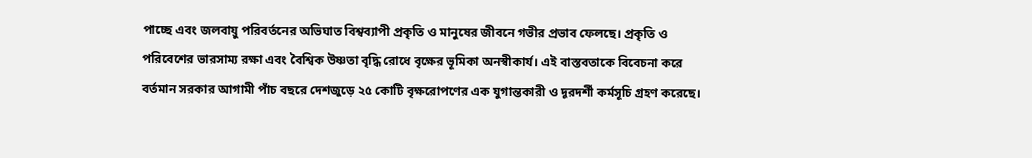পাচ্ছে এবং জলবায়ু পরিবর্তনের অভিঘাত বিশ্বব্যাপী প্রকৃতি ও মানুষের জীবনে গভীর প্রভাব ফেলছে। প্রকৃতি ও পরিবেশের ভারসাম্য রক্ষা এবং বৈশ্বিক উষ্ণতা বৃদ্ধি রোধে বৃক্ষের ভূমিকা অনস্বীকার্য। এই বাস্তবতাকে বিবেচনা করে বর্তমান সরকার আগামী পাঁচ বছরে দেশজুড়ে ২৫ কোটি বৃক্ষরোপণের এক যুগান্তকারী ও দূরদর্শী কর্মসূচি গ্রহণ করেছে।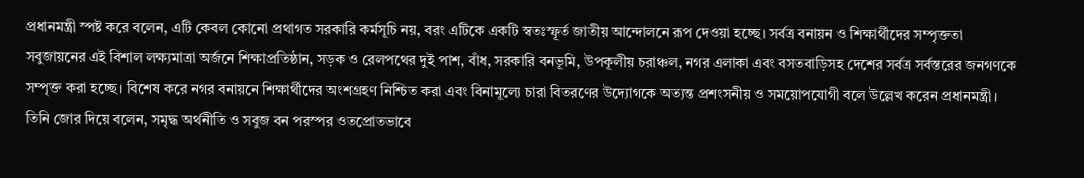প্রধানমন্ত্রী স্পষ্ট করে বলেন, এটি কেবল কোনো প্রথাগত সরকারি কর্মসূচি নয়, বরং এটিকে একটি স্বতঃস্ফূর্ত জাতীয় আন্দোলনে রূপ দেওয়া হচ্ছে। সর্বত্র বনায়ন ও শিক্ষার্থীদের সম্পৃক্ততা সবুজায়নের এই বিশাল লক্ষ্যমাত্রা অর্জনে শিক্ষাপ্রতিষ্ঠান, সড়ক ও রেলপথের দুই পাশ, বাঁধ, সরকারি বনভূমি, উপকূলীয় চরাঞ্চল, নগর এলাকা এবং বসতবাড়িসহ দেশের সর্বত্র সর্বস্তরের জনগণকে সম্পৃক্ত করা হচ্ছে। বিশেষ করে নগর বনায়নে শিক্ষার্থীদের অংশগ্রহণ নিশ্চিত করা এবং বিনামূল্যে চারা বিতরণের উদ্যোগকে অত্যন্ত প্রশংসনীয় ও সময়োপযোগী বলে উল্লেখ করেন প্রধানমন্ত্রী। তিনি জোর দিয়ে বলেন, সমৃদ্ধ অর্থনীতি ও সবুজ বন পরস্পর ওতপ্রোতভাবে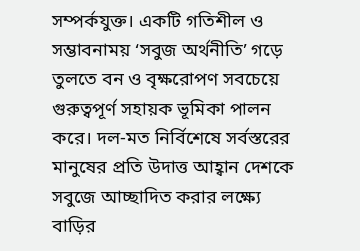সম্পর্কযুক্ত। একটি গতিশীল ও সম্ভাবনাময় ‘সবুজ অর্থনীতি’ গড়ে তুলতে বন ও বৃক্ষরোপণ সবচেয়ে গুরুত্বপূর্ণ সহায়ক ভূমিকা পালন করে। দল-মত নির্বিশেষে সর্বস্তরের মানুষের প্রতি উদাত্ত আহ্বান দেশকে সবুজে আচ্ছাদিত করার লক্ষ্যে বাড়ির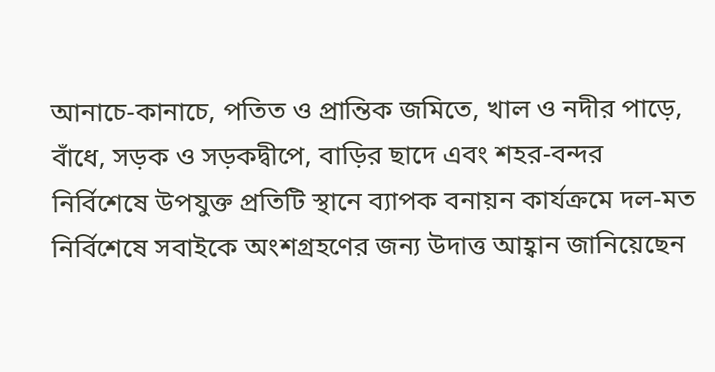আনাচে-কানাচে, পতিত ও প্রান্তিক জমিতে, খাল ও নদীর পাড়ে, বাঁধে, সড়ক ও সড়কদ্বীপে, বাড়ির ছাদে এবং শহর-বন্দর নির্বিশেষে উপযুক্ত প্রতিটি স্থানে ব্যাপক বনায়ন কার্যক্রমে দল-মত নির্বিশেষে সবাইকে অংশগ্রহণের জন্য উদাত্ত আহ্বান জানিয়েছেন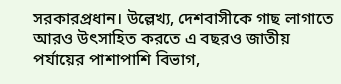সরকারপ্রধান। উল্লেখ্য, দেশবাসীকে গাছ লাগাতে আরও উৎসাহিত করতে এ বছরও জাতীয় পর্যায়ের পাশাপাশি বিভাগ,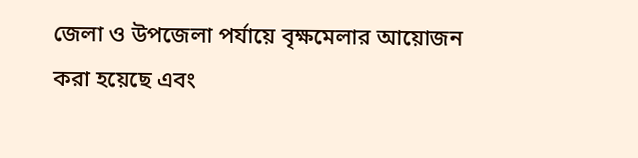জেলা ও উপজেলা পর্যায়ে বৃক্ষমেলার আয়োজন করা হয়েছে এবং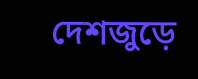দেশজুড়ে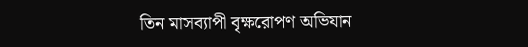তিন মাসব্যাপী বৃক্ষরোপণ অভিযান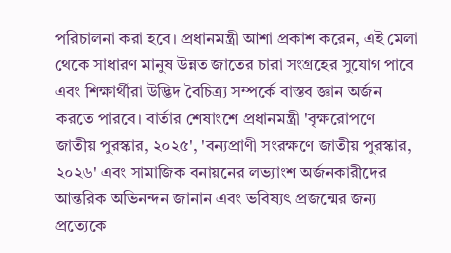পরিচালনা করা হবে। প্রধানমন্ত্রী আশা প্রকাশ করেন, এই মেলা থেকে সাধারণ মানুষ উন্নত জাতের চারা সংগ্রহের সুযোগ পাবে এবং শিক্ষার্থীরা উদ্ভিদ বৈচিত্র্য সম্পর্কে বাস্তব জ্ঞান অর্জন করতে পারবে। বার্তার শেষাংশে প্রধানমন্ত্রী 'বৃক্ষরোপণে জাতীয় পুরস্কার, ২০২৫', 'বন্যপ্রাণী সংরক্ষণে জাতীয় পুরস্কার, ২০২৬' এবং সামাজিক বনায়নের লভ্যাংশ অর্জনকারীদের আন্তরিক অভিনন্দন জানান এবং ভবিষ্যৎ প্রজন্মের জন্য প্রত্যেকে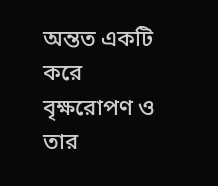অন্তত একটি করে বৃক্ষরোপণ ও তার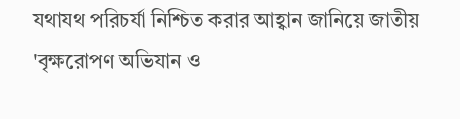যথাযথ পরিচর্যা নিশ্চিত করার আহ্বান জানিয়ে জাতীয় 'বৃক্ষরোপণ অভিযান ও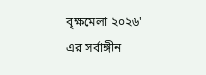বৃক্ষমেলা ২০২৬' এর সর্বাঙ্গীন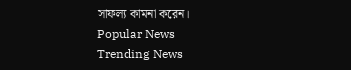সাফল্য কামনা করেন।
Popular News
Trending News